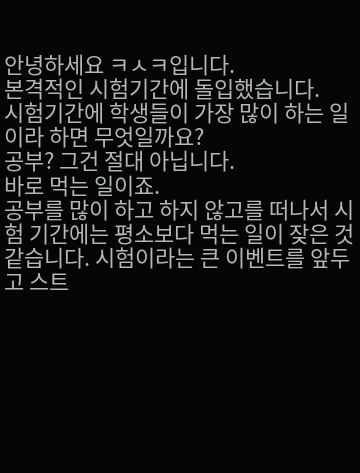안녕하세요 ㅋㅅㅋ입니다.
본격적인 시험기간에 돌입했습니다.
시험기간에 학생들이 가장 많이 하는 일이라 하면 무엇일까요?
공부? 그건 절대 아닙니다.
바로 먹는 일이죠.
공부를 많이 하고 하지 않고를 떠나서 시험 기간에는 평소보다 먹는 일이 잦은 것 같습니다. 시험이라는 큰 이벤트를 앞두고 스트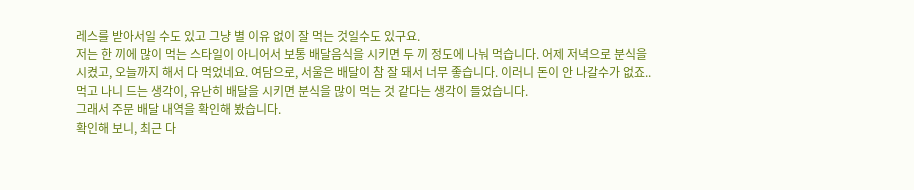레스를 받아서일 수도 있고 그냥 별 이유 없이 잘 먹는 것일수도 있구요.
저는 한 끼에 많이 먹는 스타일이 아니어서 보통 배달음식을 시키면 두 끼 정도에 나눠 먹습니다. 어제 저녁으로 분식을 시켰고, 오늘까지 해서 다 먹었네요. 여담으로, 서울은 배달이 참 잘 돼서 너무 좋습니다. 이러니 돈이 안 나갈수가 없죠..
먹고 나니 드는 생각이, 유난히 배달을 시키면 분식을 많이 먹는 것 같다는 생각이 들었습니다.
그래서 주문 배달 내역을 확인해 봤습니다.
확인해 보니, 최근 다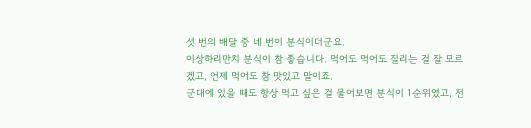섯 번의 배달 중 네 번이 분식이더군요.
이상하리만치 분식이 참 좋습니다. 먹어도 먹어도 질리는 걸 잘 모르겠고, 언제 먹어도 참 맛있고 말이죠.
군대에 있을 때도 항상 먹고 싶은 걸 물어보면 분식이 1순위였고, 전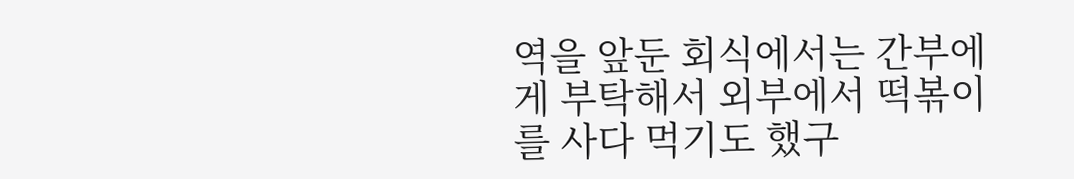역을 앞둔 회식에서는 간부에게 부탁해서 외부에서 떡볶이를 사다 먹기도 했구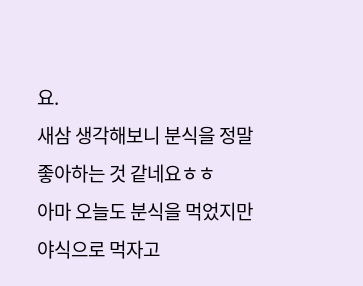요.
새삼 생각해보니 분식을 정말 좋아하는 것 같네요ㅎㅎ
아마 오늘도 분식을 먹었지만 야식으로 먹자고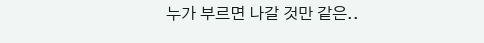누가 부르면 나갈 것만 같은..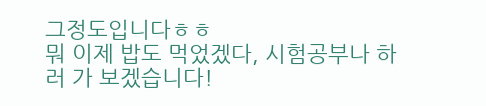그정도입니다ㅎㅎ
뭐 이제 밥도 먹었겠다, 시험공부나 하러 가 보겠습니다!